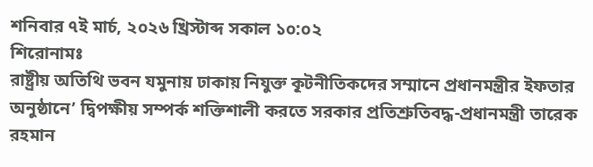শনিবার ৭ই মার্চ, ২০২৬ খ্রিস্টাব্দ সকাল ১০:০২
শিরোনামঃ
রাষ্ট্রীয় অতিথি ভবন যমুনায় ঢাকায় নিযুক্ত কূটনীতিকদের সম্মানে প্রধানমন্ত্রীর ইফতার অনুষ্ঠানে’ দ্বিপক্ষীয় সম্পর্ক শক্তিশালী করতে সরকার প্রতিশ্রুতিবদ্ধ-প্রধানমন্ত্রী তারেক রহমান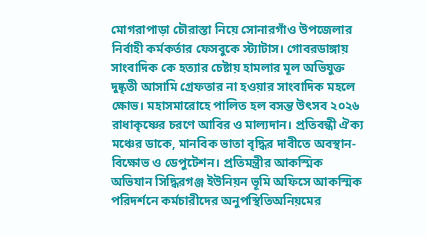মোগরাপাড়া চৌরাস্তা নিয়ে সোনারগাঁও উপজেলার নির্বাহী কর্মকর্তার ফেসবুকে স্ট্যাটাস। গোবরডাঙ্গায় সাংবাদিক কে হত্যার চেষ্টায় হামলার মূল অভিযুক্ত দুষ্কৃতী আসামি গ্রেফতার না হওয়ার সাংবাদিক মহলে ক্ষোভ। মহাসমারোহে পালিত হল বসন্ত উৎসব ২০২৬ রাধাকৃষ্ণের চরণে আবির ও মাল্যদান। প্রতিবন্ধী ঐক্য মঞ্চের ডাকে, মানবিক ভাতা বৃদ্ধির দাবীতে অবস্থান-বিক্ষোভ ও ডেপুটেশন। প্রতিমন্ত্রীর আকস্মিক অভিযান সিদ্ধিরগঞ্জ ইউনিয়ন ভূমি অফিসে আকস্মিক পরিদর্শনে কর্মচারীদের অনুপস্থিতিঅনিয়মের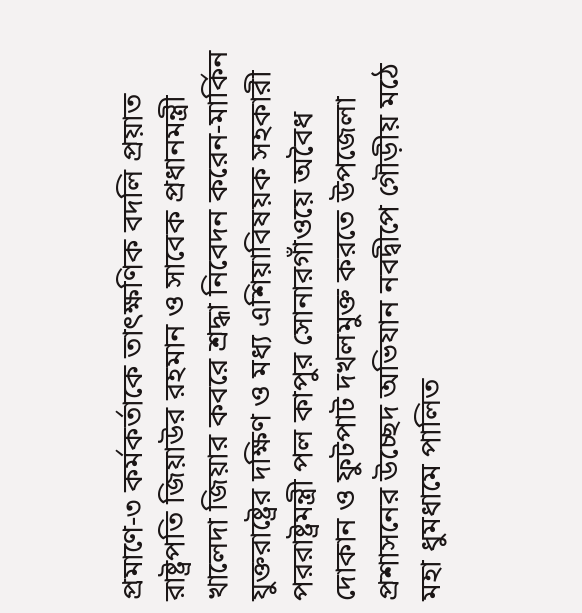প্রমাণে-৩ কর্মকর্তাকে তাৎক্ষণিক বদলি প্রয়াত রাষ্ট্রপতি জিয়াউর রহমান ও সাবেক প্রধানমন্ত্রী খালেদা জিয়ার কবরে শ্রদ্ধা নিবেদন করেন-মার্কিন যুক্তরাষ্ট্রের দক্ষিণ ও মধ্য এশিয়াবিষয়ক সহকারী পররাষ্ট্রমন্ত্রী পল কাপুর সোনারগাঁওয়ে অবৈধ দোকান ও ফুটপাট দখলমুক্ত করতে উপজেলা প্রশাসনের উচ্ছেদ অভিযান নবদ্বীপে গৌড়ীয় মঠে মহা ধুমধামে পালিত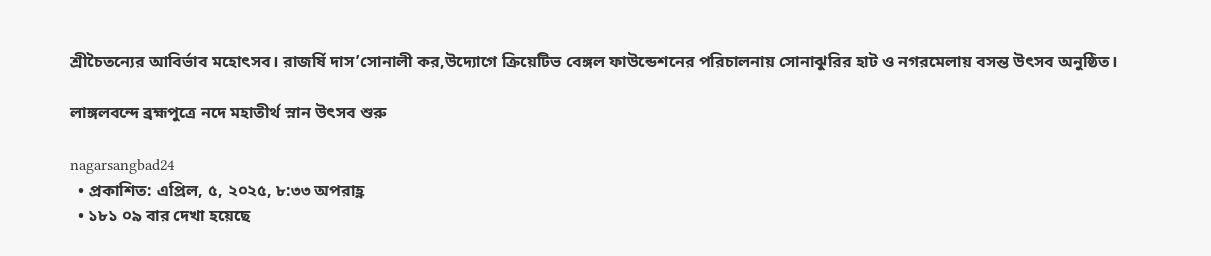শ্রীচৈতন্যের আবির্ভাব মহোৎসব। রাজর্ষি দাস’সোনালী কর,উদ্যোগে ক্রিয়েটিভ বেঙ্গল ফাউন্ডেশনের পরিচালনায় সোনাঝুরির হাট ও নগরমেলায় বসন্ত উৎসব অনুষ্ঠিত।

লাঙ্গলবন্দে ব্রহ্মপুত্রে নদে মহাতীর্থ স্নান উৎসব শুরু

nagarsangbad24
  • প্রকাশিত: এপ্রিল, ৫, ২০২৫, ৮:৩৩ অপরাহ্ণ
  • ১৮১ ০৯ বার দেখা হয়েছে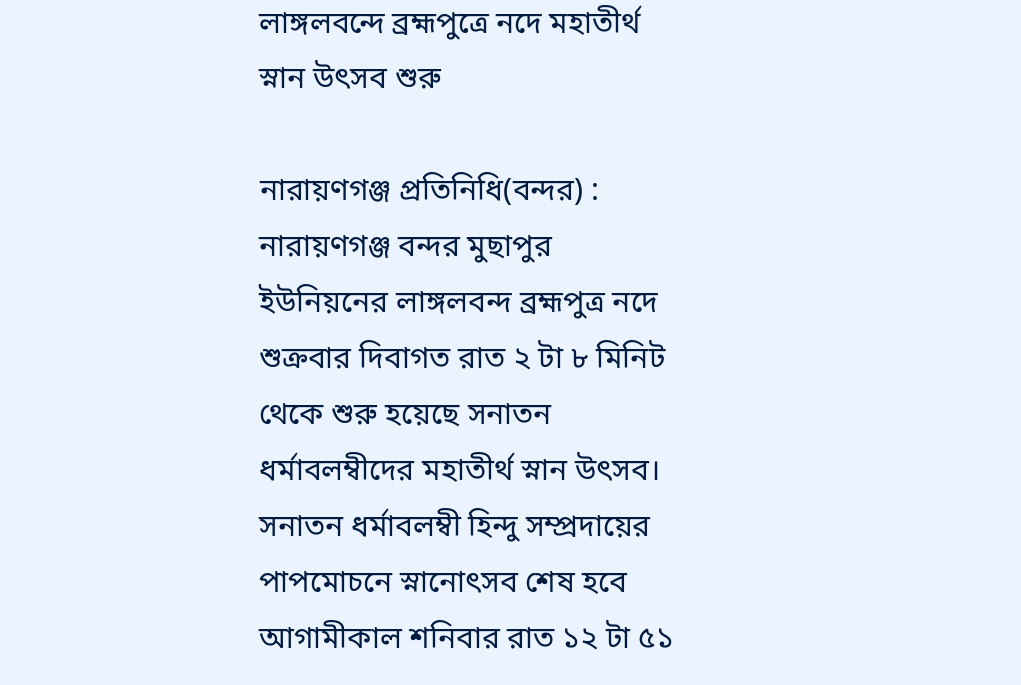লাঙ্গলবন্দে ব্রহ্মপুত্রে নদে মহাতীর্থ স্নান উৎসব শুরু

নারায়ণগঞ্জ প্রতিনিধি(বন্দর) : নারায়ণগঞ্জ বন্দর মুছাপুর ইউনিয়নের লাঙ্গলবন্দ ব্রহ্মপুত্র নদে শুক্রবার দিবাগত রাত ২ টা ৮ মিনিট থেকে শুরু হয়েছে সনাতন ধর্মাবলম্বীদের মহাতীর্থ স্নান উৎসব। সনাতন ধর্মাবলম্বী হিন্দু সম্প্রদায়ের পাপমোচনে স্নানোৎসব শেষ হবে আগামীকাল শনিবার রাত ১২ টা ৫১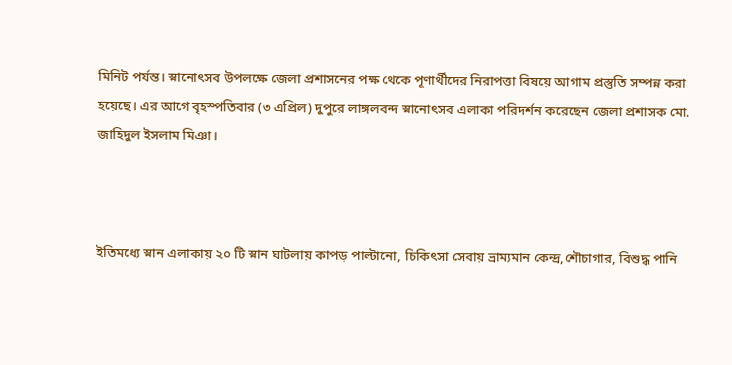মিনিট পর্যন্ত। স্নানোৎসব উপলক্ষে জেলা প্রশাসনের পক্ষ থেকে পূণার্থীদের নিরাপত্তা বিষয়ে আগাম প্রস্তুতি সম্পন্ন করা হয়েছে। এর আগে বৃহস্পতিবার (৩ এপ্রিল) দুপুরে লাঙ্গলবন্দ স্নানোৎসব এলাকা পরিদর্শন করেছেন জেলা প্রশাসক মো. জাহিদুল ইসলাম মিঞা।



ইতিমধ্যে স্নান এলাকায় ২০ টি স্নান ঘাটলায় কাপড় পাল্টানো, চিকিৎসা সেবায় ভ্রাম্যমান কেন্দ্র,শৌচাগার, বিশুদ্ধ পানি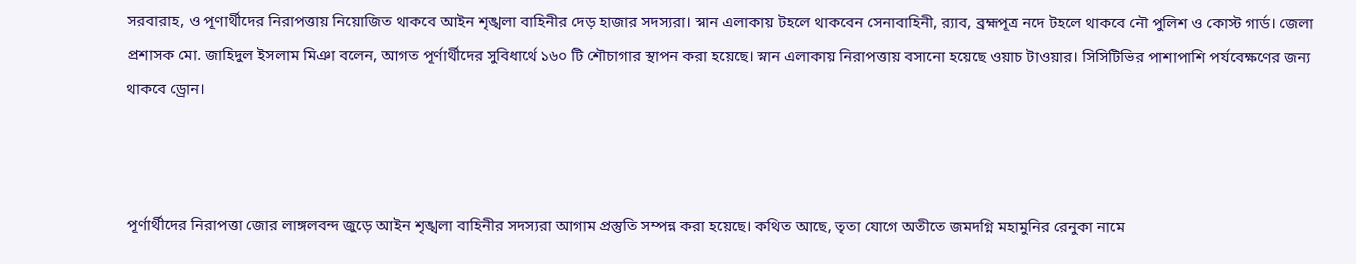সরবারাহ, ও পূণার্থীদের নিরাপত্তায় নিয়োজিত থাকবে আইন শৃঙ্খলা বাহিনীর দেড় হাজার সদস্যরা। স্নান এলাকায় টহলে থাকবেন সেনাবাহিনী, র‌্যাব, ব্রহ্মপূত্র নদে টহলে থাকবে নৌ পুলিশ ও কোস্ট গার্ড। জেলা প্রশাসক মো. জাহিদুল ইসলাম মিঞা বলেন, আগত পূর্ণার্থীদের সুবিধার্থে ১৬০ টি শৌচাগার স্থাপন করা হয়েছে। স্নান এলাকায় নিরাপত্তায় বসানো হয়েছে ওয়াচ টাওয়ার। সিসিটিভির পাশাপাশি পর্যবেক্ষণের জন্য থাকবে ড্রোন।



পূর্ণার্থীদের নিরাপত্তা জোর লাঙ্গলবন্দ জুড়ে আইন শৃঙ্খলা বাহিনীর সদস্যরা আগাম প্রস্তুতি সম্পন্ন করা হয়েছে। কথিত আছে, তৃতা যোগে অতীতে জমদগ্নি মহামুনির রেনুকা নামে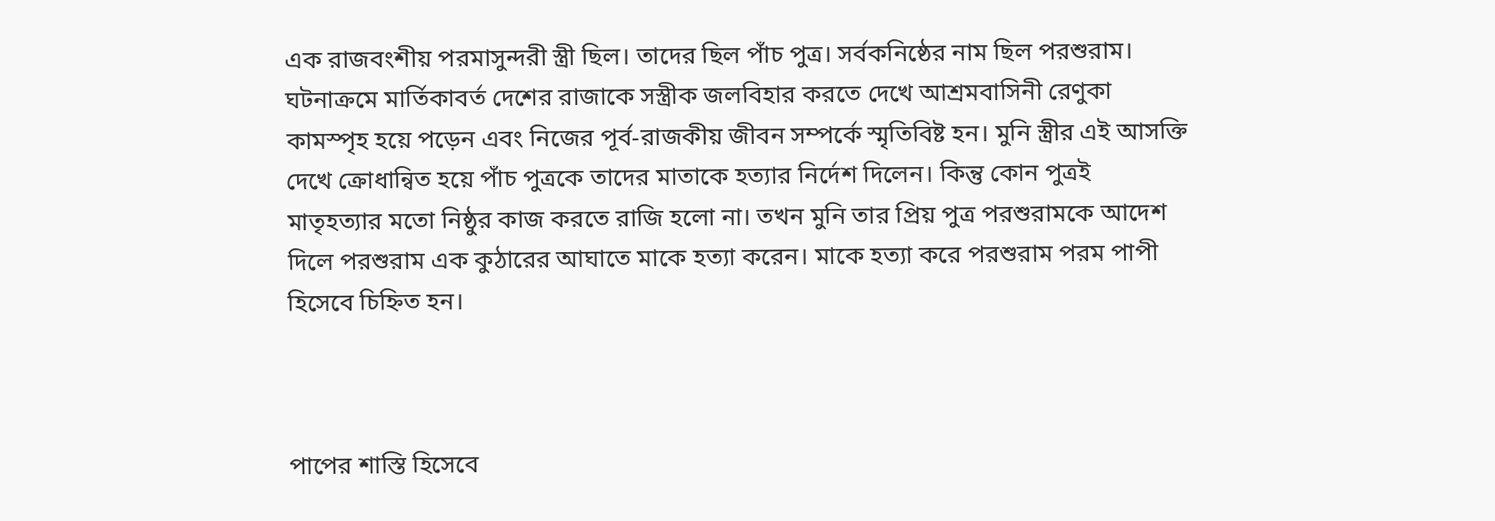এক রাজবংশীয় পরমাসুন্দরী স্ত্রী ছিল। তাদের ছিল পাঁচ পুত্র। সর্বকনিষ্ঠের নাম ছিল পরশুরাম। ঘটনাক্রমে মার্তিকাবর্ত দেশের রাজাকে সস্ত্রীক জলবিহার করতে দেখে আশ্রমবাসিনী রেণুকা কামস্পৃহ হয়ে পড়েন এবং নিজের পূর্ব-রাজকীয় জীবন সম্পর্কে স্মৃতিবিষ্ট হন। মুনি স্ত্রীর এই আসক্তি দেখে ক্রোধান্বিত হয়ে পাঁচ পুত্রকে তাদের মাতাকে হত্যার নির্দেশ দিলেন। কিন্তু কোন পুত্রই মাতৃহত্যার মতো নিষ্ঠুর কাজ করতে রাজি হলো না। তখন মুনি তার প্রিয় পুত্র পরশুরামকে আদেশ দিলে পরশুরাম এক কুঠারের আঘাতে মাকে হত্যা করেন। মাকে হত্যা করে পরশুরাম পরম পাপী হিসেবে চিহ্নিত হন।



পাপের শাস্তি হিসেবে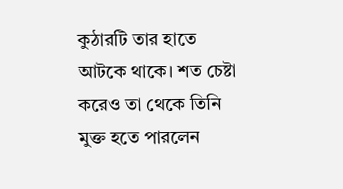কুঠারটি তার হাতে আটকে থাকে। শত চেষ্টা করেও তা থেকে তিনি মুক্ত হতে পারলেন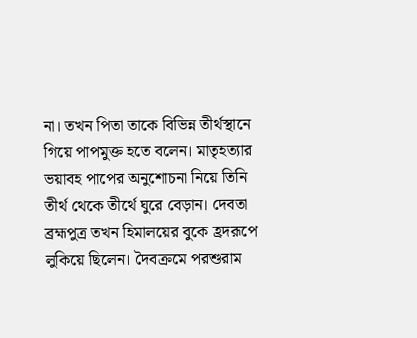না। তখন পিতা তাকে বিভিন্ন তীর্থস্থানে গিয়ে পাপমুক্ত হতে বলেন। মাতৃহত্যার ভয়াবহ পাপের অনুশোচনা নিয়ে তিনি তীর্থ থেকে তীর্থে ঘুরে বেড়ান। দেবতা ব্রহ্মপুত্র তখন হিমালয়ের বুকে হ্রদরূপে লুকিয়ে ছিলেন। দৈবক্রমে পরশুরাম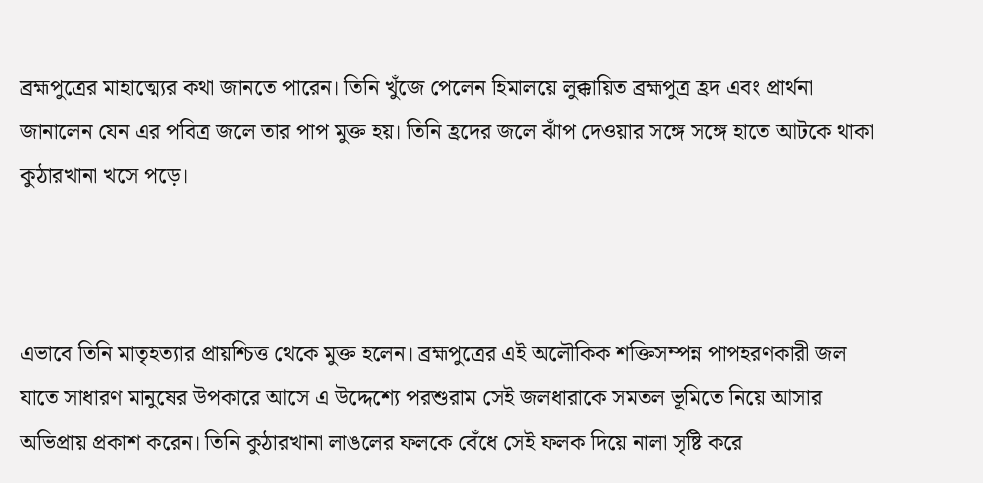ব্রহ্মপুত্রের মাহাত্ম্যের কথা জানতে পারেন। তিনি খুঁজে পেলেন হিমালয়ে লুক্কায়িত ব্রহ্মপুত্র হ্রদ এবং প্রার্থনা জানালেন যেন এর পবিত্র জলে তার পাপ মুক্ত হয়। তিনি হ্রদের জলে ঝাঁপ দেওয়ার সঙ্গে সঙ্গে হাতে আটকে থাকা কুঠারখানা খসে পড়ে।



এভাবে তিনি মাতৃহত্যার প্রায়শ্চিত্ত থেকে মুক্ত হলেন। ব্রহ্মপুত্রের এই অলৌকিক শক্তিসম্পন্ন পাপহরণকারী জল যাতে সাধারণ মানুষের উপকারে আসে এ উদ্দেশ্যে পরশুরাম সেই জলধারাকে সমতল ভূমিতে নিয়ে আসার অভিপ্রায় প্রকাশ করেন। তিনি কুঠারখানা লাঙলের ফলকে বেঁধে সেই ফলক দিয়ে নালা সৃষ্টি করে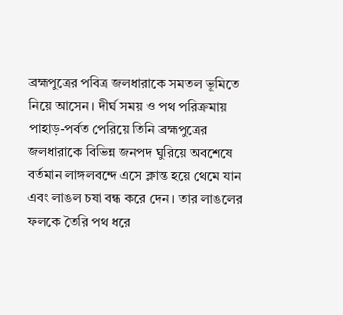ব্রহ্মপুত্রের পবিত্র জলধারাকে সমতল ভূমিতে নিয়ে আসেন। দীর্ঘ সময় ও পথ পরিক্রমায় পাহাড়-পর্বত পেরিয়ে তিনি ব্রহ্মপুত্রের জলধারাকে বিভিন্ন জনপদ ঘুরিয়ে অবশেষে বর্তমান লাঙ্গলবন্দে এসে ক্লান্ত হয়ে থেমে যান এবং লাঙল চষা বন্ধ করে দেন। তার লাঙলের ফলকে তৈরি পথ ধরে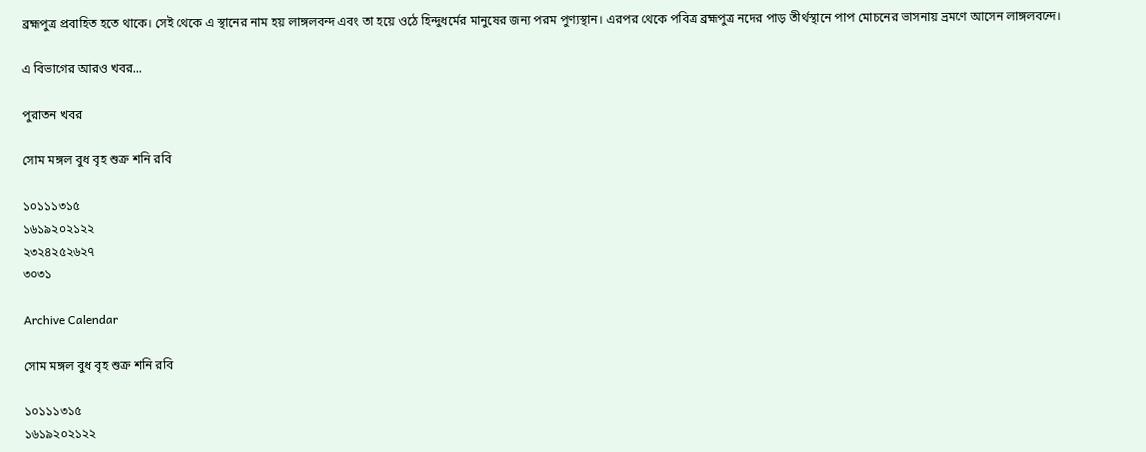ব্রহ্মপুত্র প্রবাহিত হতে থাকে। সেই থেকে এ স্থানের নাম হয় লাঙ্গলবন্দ এবং তা হয়ে ওঠে হিন্দুধর্মের মানুষের জন্য পরম পুণ্যস্থান। এরপর থেকে পবিত্র ব্রহ্মপুত্র নদের পাড় তীর্থস্থানে পাপ মোচনের ভাসনায় ভ্রমণে আসেন লাঙ্গলবন্দে।

এ বিভাগের আরও খবর...

পুরাতন খবর

সোম মঙ্গল বুধ বৃহ শুক্র শনি রবি

১০১১১৩১৫
১৬১৯২০২১২২
২৩২৪২৫২৬২৭
৩০৩১

Archive Calendar

সোম মঙ্গল বুধ বৃহ শুক্র শনি রবি

১০১১১৩১৫
১৬১৯২০২১২২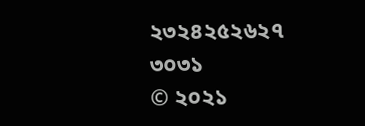২৩২৪২৫২৬২৭
৩০৩১
© ২০২১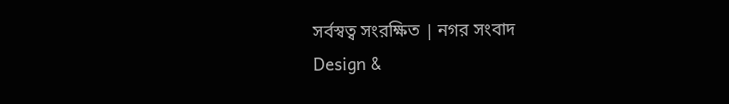সর্বস্বত্ব সংরক্ষিত | নগর সংবাদ
Design &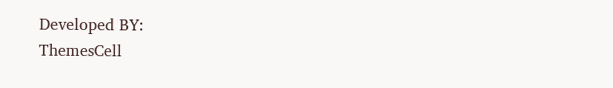Developed BY:
ThemesCell